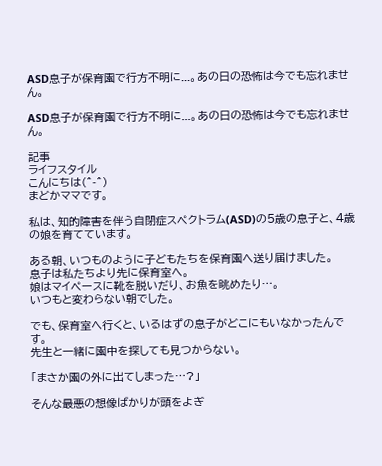ASD息子が保育園で行方不明に...。あの日の恐怖は今でも忘れません。

ASD息子が保育園で行方不明に...。あの日の恐怖は今でも忘れません。

記事
ライフスタイル
こんにちは(^-^)
まどかママです。

私は、知的障害を伴う自閉症スペクトラム(ASD)の5歳の息子と、4歳の娘を育てています。

ある朝、いつものように子どもたちを保育園へ送り届けました。
息子は私たちより先に保育室へ。
娘はマイペースに靴を脱いだり、お魚を眺めたり…。
いつもと変わらない朝でした。

でも、保育室へ行くと、いるはずの息子がどこにもいなかったんです。
先生と一緒に園中を探しても見つからない。

「まさか園の外に出てしまった…?」

そんな最悪の想像ばかりが頭をよぎ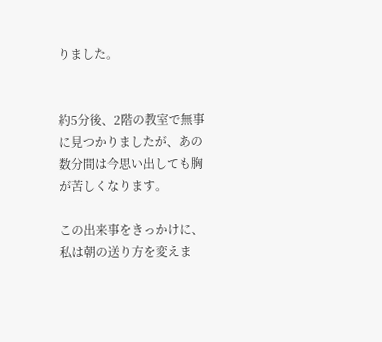りました。


約5分後、2階の教室で無事に見つかりましたが、あの数分間は今思い出しても胸が苦しくなります。

この出来事をきっかけに、私は朝の送り方を変えま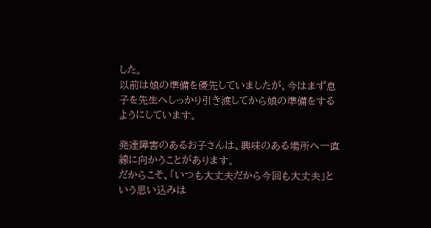した。
以前は娘の準備を優先していましたが、今はまず息子を先生へしっかり引き渡してから娘の準備をするようにしています。

発達障害のあるお子さんは、興味のある場所へ一直線に向かうことがあります。
だからこそ、「いつも大丈夫だから今回も大丈夫」という思い込みは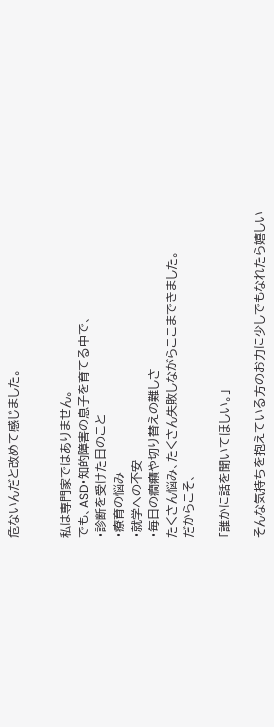危ないんだと改めて感じました。


私は専門家ではありません。
でも、ASD・知的障害の息子を育てる中で、
・診断を受けた日のこと
・療育の悩み
・就学への不安
・毎日の癇癪や切り替えの難しさ
たくさん悩み、たくさん失敗しながらここまできました。
だからこそ、

「誰かに話を聞いてほしい。」

そんな気持ちを抱えている方のお力に少しでもなれたら嬉しい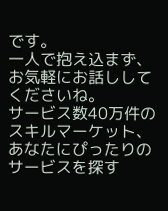です。
一人で抱え込まず、お気軽にお話ししてくださいね。
サービス数40万件のスキルマーケット、あなたにぴったりのサービスを探す